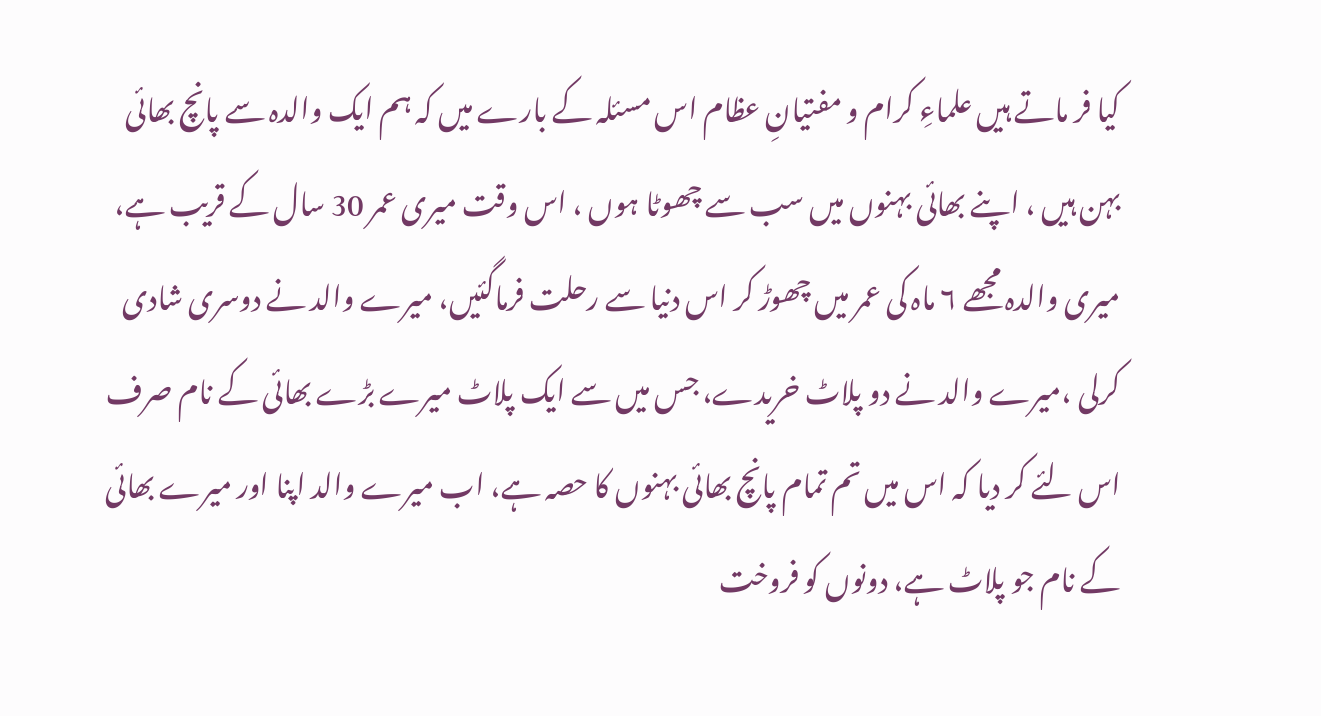کیا فر ماتے ہیں علماءِ کرام و مفتیانِ عظام اس مسئلہ کے بارے میں کہ ہم ایک والدہ سے پانچ بھائی بہن ہیں ، اپنے بھائی بہنوں میں سب سے چھوٹا ہوں ، اس وقت میری عمر 30 سال کے قریب ہے، میری والدہ مجھے ۶ ماہ کی عمر میں چھوڑ کر اس دنیا سے رحلت فرماگئیں، میرے والد نے دوسری شادی کرلی ،میرے والد نے دو پلاٹ خریدے، جس میں سے ایک پلاٹ میرے بڑے بھائی کے نام صرف اس لئے کر دیا کہ اس میں تم تمام پانچ بھائی بہنوں کا حصہ ہے، اب میرے والد اپنا اور میرے بھائی کے نام جو پلاٹ ہے، دونوں کو فروخت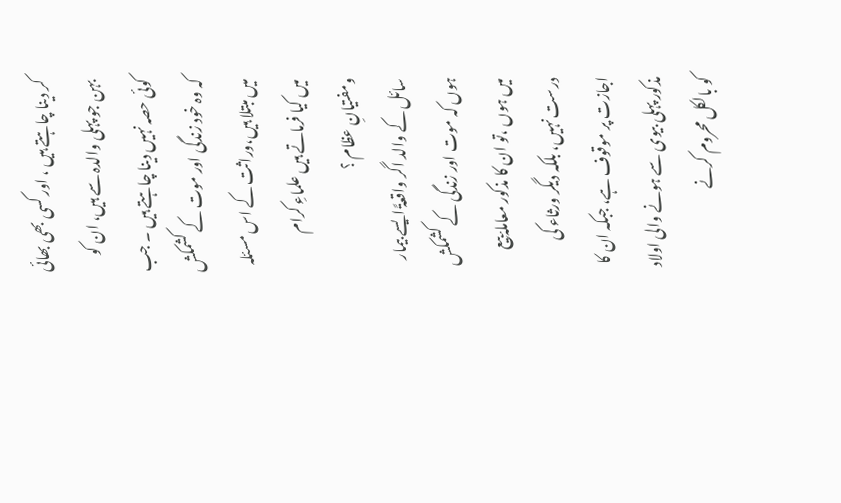کر دینا چاہتے ہیں ، اور کسی بھی بھائی بہن جو پہلی والدہ سے ہیں، ان کو کوئی حصہ نہیں دینا چاہتے ہیں ۔ جب کہ وہ خود زندگی اور موت کے کشمکش میں مبتلا ہیں،وراثت کے اس مسئلہ میں کیا فرماتے ہیں علماءِ کرام ومفتیانِ عظام ؟
سائل کے والد اگر واقعۃً ایسے بیمار ہوں کہ موت اور زندگی کے کشمکش میں ہوں ،تو ان کا مذکور معاملۂ بیع درست نہیں، بلکہ دیگر ورثاء کی اجازت پر موقوف ہے، جبکہ ان کا مذکور پہلی بیوی سے ہونے والی اولاد کو بالکل محروم کرنے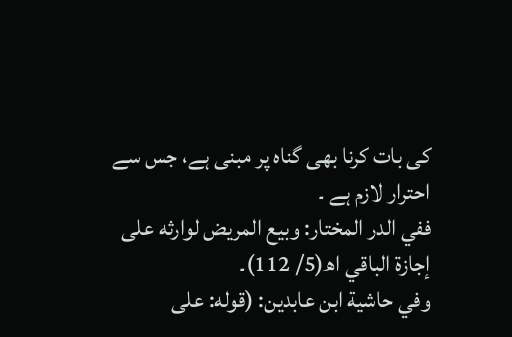کی بات کرنا بھی گناہ پر مبنی ہے، جس سے احترار لازم ہے ۔
ففي الدر المختار: وبيع المريض لوارثه على إجازة الباقي اھ(5/ 112)۔
وفي حاشية ابن عابدين: (قوله: على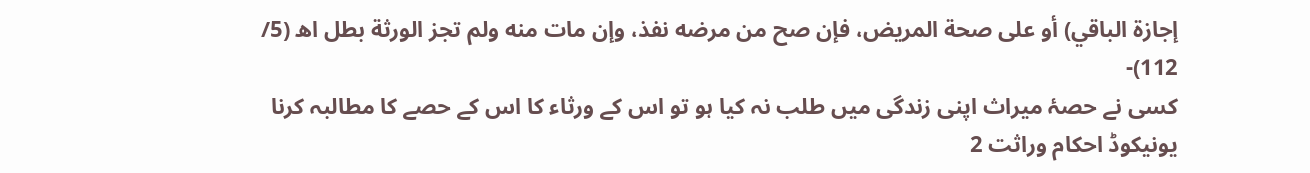إجازة الباقي) أو على صحة المريض، فإن صح من مرضه نفذ، وإن مات منه ولم تجز الورثة بطل اھ (5/ 112)-
کسی نے حصۂ میراث اپنی زندگی میں طلب نہ کیا ہو تو اس کے ورثاء کا اس کے حصے کا مطالبہ کرنا
یونیکوڈ احکام وراثت 2